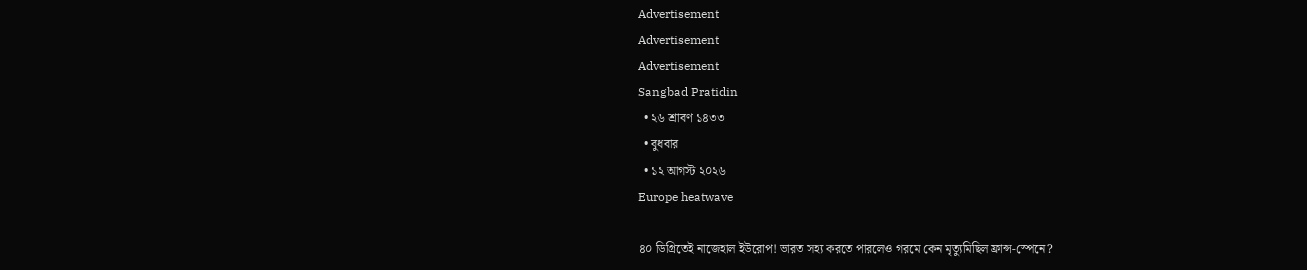Advertisement
Advertisement
Advertisement
Sangbad Pratidin
  • ২৬ শ্রাবণ ১৪৩৩
  • বুধবার
  • ১২ আগস্ট ২০২৬
Europe heatwave

৪০ ডিগ্রিতেই নাজেহাল ইউরোপ! ভারত সহ্য করতে পারলেও গরমে কেন মৃত্যুমিছিল ফ্রান্স-স্পেনে?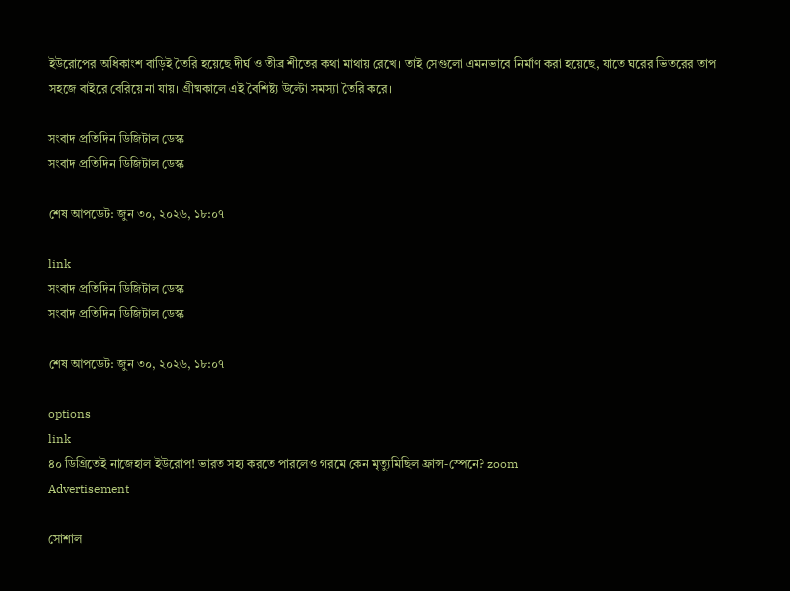ইউরোপের অধিকাংশ বাড়িই তৈরি হয়েছে দীর্ঘ ও তীব্র শীতের কথা মাথায় রেখে। তাই সেগুলো এমনভাবে নির্মাণ করা হয়েছে, যাতে ঘরের ভিতরের তাপ সহজে বাইরে বেরিয়ে না যায়। গ্রীষ্মকালে এই বৈশিষ্ট্য উল্টো সমস্যা তৈরি করে।

সংবাদ প্রতিদিন ডিজিটাল ডেস্ক
সংবাদ প্রতিদিন ডিজিটাল ডেস্ক

শেষ আপডেট: জুন ৩০, ২০২৬, ১৮:০৭

link
সংবাদ প্রতিদিন ডিজিটাল ডেস্ক
সংবাদ প্রতিদিন ডিজিটাল ডেস্ক

শেষ আপডেট: জুন ৩০, ২০২৬, ১৮:০৭

options
link
৪০ ডিগ্রিতেই নাজেহাল ইউরোপ! ভারত সহ্য করতে পারলেও গরমে কেন মৃত্যুমিছিল ফ্রান্স-স্পেনে? zoom
Advertisement

সোশাল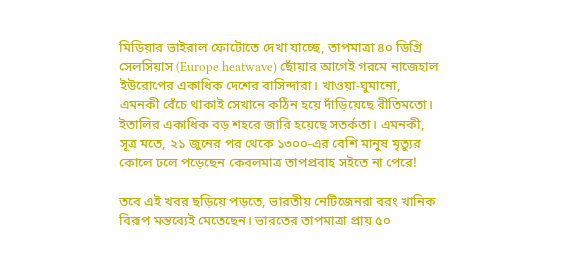মিডিয়ার ভাইরাল ফোটোতে দেখা যাচ্ছে, তাপমাত্রা ৪০ ডিগ্রি সেলসিয়াস (Europe heatwave) ছোঁয়ার আগেই গরমে নাজেহাল ইউরোপের একাধিক দেশের বাসিন্দারা। খাওয়া-ঘুমানো, এমনকী বেঁচে থাকাই সেখানে কঠিন হয়ে দাঁড়িয়েছে রীতিমতো। ইতালির একাধিক বড় শহরে জারি হয়েছে সতর্কতা। এমনকী, সূত্র মতে, ২১ জুনের পর থেকে ১৩০০-এর বেশি মানুষ মৃত্যুর কোলে ঢলে পড়েছেন কেবলমাত্র তাপপ্রবাহ সইতে না পেরে!

তবে এই খবর ছড়িয়ে পড়তে, ভারতীয় নেটিজেনরা বরং খানিক বিরূপ মন্তব্যেই মেতেছেন। ভারতের তাপমাত্রা প্রায় ৫০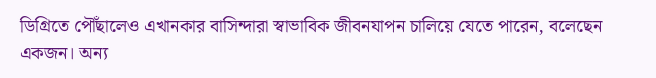ডিগ্রিতে পৌঁছালেও এখানকার বাসিন্দারা স্বাভাবিক জীবনযাপন চালিয়ে যেতে পারেন, বলেছেন একজন। অন্য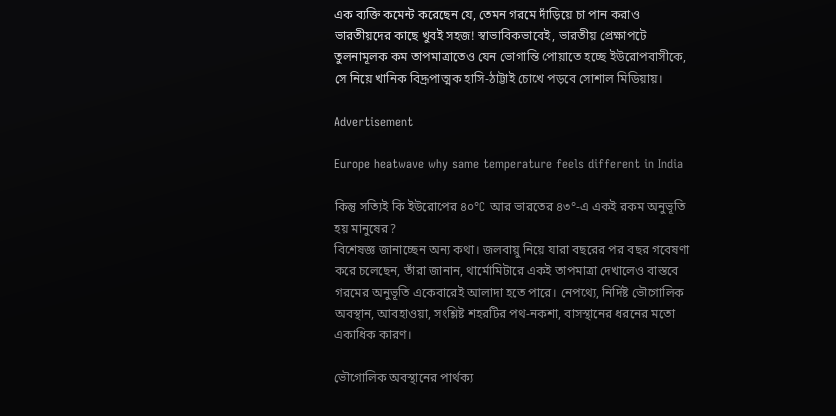এক ব্যক্তি কমেন্ট করেছেন যে, তেমন গরমে দাঁড়িয়ে চা পান করাও ভারতীয়দের কাছে খুবই সহজ! স্বাভাবিকভাবেই, ভারতীয় প্রেক্ষাপটে তুলনামূলক কম তাপমাত্রাতেও যেন ভোগান্তি পোয়াতে হচ্ছে ইউরোপবাসীকে, সে নিয়ে খানিক বিদ্রূপাত্মক হাসি-ঠাট্টাই চোখে পড়বে সোশাল মিডিয়ায়।

Advertisement

Europe heatwave why same temperature feels different in India

কিন্তু সত্যিই কি ইউরোপের ৪০°C আর ভারতের ৪৩°-এ একই রকম অনুভূতি হয় মানুষের?
বিশেষজ্ঞ জানাচ্ছেন অন্য কথা। জলবায়ু নিয়ে যারা বছরের পর বছর গবেষণা করে চলেছেন, তাঁরা জানান, থার্মোমিটারে একই তাপমাত্রা দেখালেও বাস্তবে গরমের অনুভূতি একেবারেই আলাদা হতে পারে। নেপথ্যে, নির্দিষ্ট ভৌগোলিক অবস্থান, আবহাওয়া, সংশ্লিষ্ট শহরটির পথ-নকশা, বাসস্থানের ধরনের মতো একাধিক কারণ।

ভৌগোলিক অবস্থানের পার্থক্য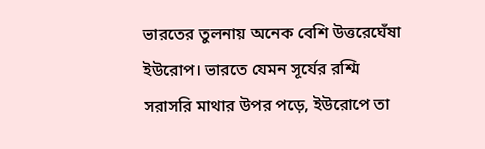ভারতের তুলনায় অনেক বেশি উত্তরেঘেঁষা ইউরোপ। ভারতে যেমন সূর্যের রশ্মি সরাসরি মাথার উপর পড়ে, ইউরোপে তা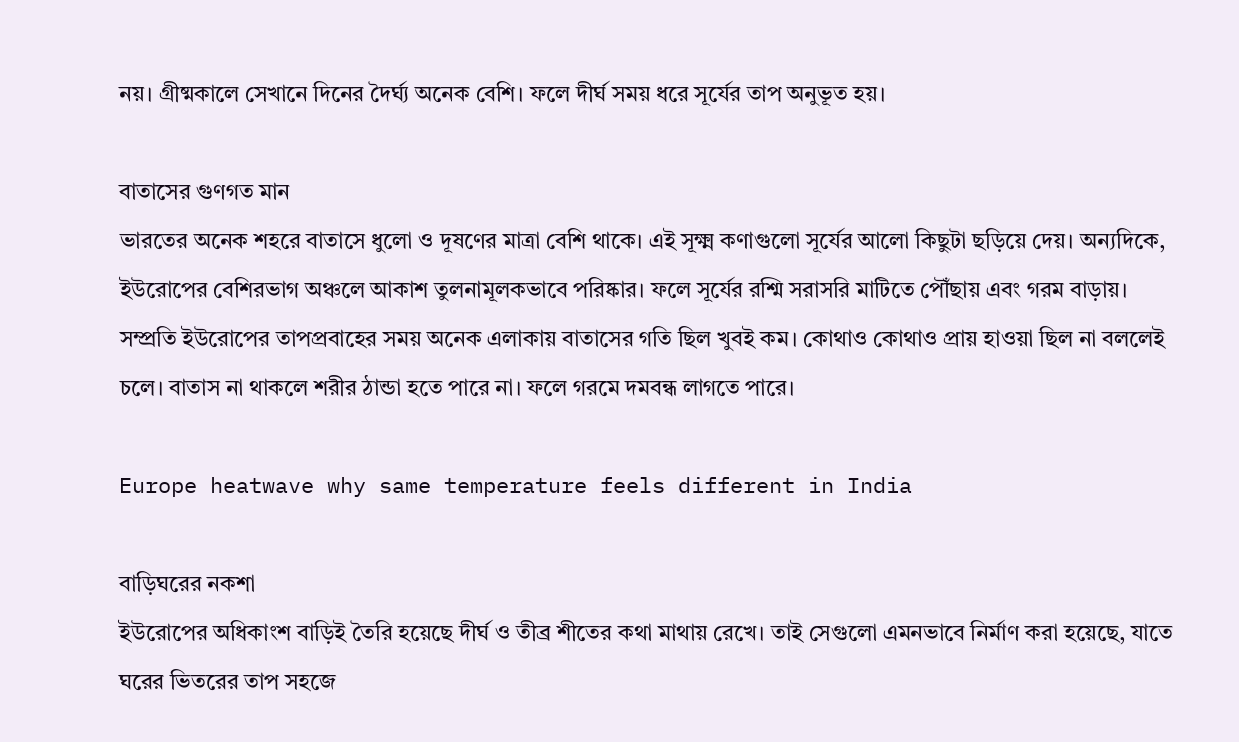নয়। গ্রীষ্মকালে সেখানে দিনের দৈর্ঘ্য অনেক বেশি। ফলে দীর্ঘ সময় ধরে সূর্যের তাপ অনুভূত হয়।

বাতাসের গুণগত মান
ভারতের অনেক শহরে বাতাসে ধুলো ও দূষণের মাত্রা বেশি থাকে। এই সূক্ষ্ম কণাগুলো সূর্যের আলো কিছুটা ছড়িয়ে দেয়। অন্যদিকে, ইউরোপের বেশিরভাগ অঞ্চলে আকাশ তুলনামূলকভাবে পরিষ্কার। ফলে সূর্যের রশ্মি সরাসরি মাটিতে পৌঁছায় এবং গরম বাড়ায়।
সম্প্রতি ইউরোপের তাপপ্রবাহের সময় অনেক এলাকায় বাতাসের গতি ছিল খুবই কম। কোথাও কোথাও প্রায় হাওয়া ছিল না বললেই চলে। বাতাস না থাকলে শরীর ঠান্ডা হতে পারে না। ফলে গরমে দমবন্ধ লাগতে পারে।

Europe heatwave why same temperature feels different in India

বাড়িঘরের নকশা
ইউরোপের অধিকাংশ বাড়িই তৈরি হয়েছে দীর্ঘ ও তীব্র শীতের কথা মাথায় রেখে। তাই সেগুলো এমনভাবে নির্মাণ করা হয়েছে, যাতে ঘরের ভিতরের তাপ সহজে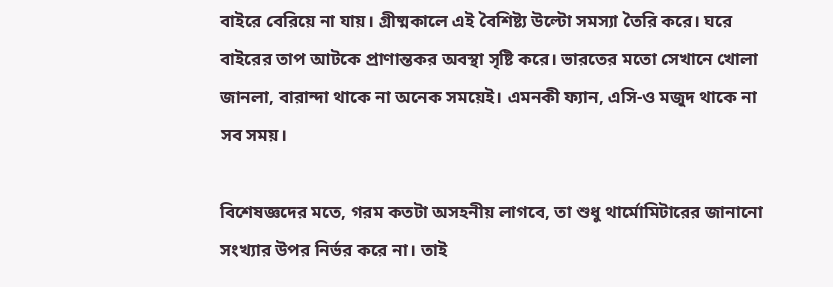বাইরে বেরিয়ে না যায়। গ্রীষ্মকালে এই বৈশিষ্ট্য উল্টো সমস্যা তৈরি করে। ঘরে বাইরের তাপ আটকে প্রাণান্তকর অবস্থা সৃষ্টি করে। ভারতের মতো সেখানে খোলা জানলা, বারান্দা থাকে না অনেক সময়েই। এমনকী ফ্যান, এসি-ও মজুদ থাকে না সব সময়।

বিশেষজ্ঞদের মতে, গরম কতটা অসহনীয় লাগবে, তা শুধু থার্মোমিটারের জানানো সংখ্যার উপর নির্ভর করে না। তাই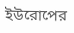ইউরোপের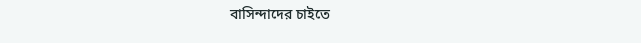বাসিন্দাদের চাইতে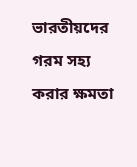ভারতীয়দের গরম সহ্য করার ক্ষমতা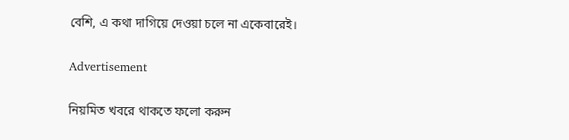বেশি, এ কথা দাগিয়ে দেওয়া চলে না একেবারেই।

Advertisement

নিয়মিত খবরে থাকতে ফলো করুন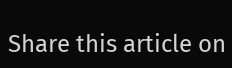Share this article on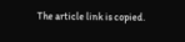The article link is copied.